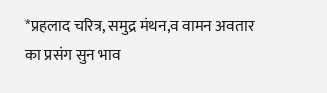*प्रहलाद चरित्र, समुद्र मंथन,व वामन अवतार का प्रसंग सुन भाव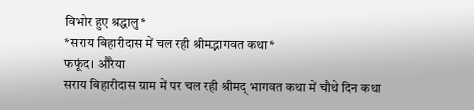विभोर हुए श्रद्धालु*
*सराय बिहारीदास में चल रही श्रीमद्भागवत कथा*
फफूंद। औरैया
सराय बिहारीदास ग्राम में पर चल रही श्रीमद् भागवत कथा में चौथे दिन कथा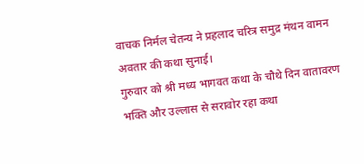वाचक निर्मल चेतन्य ने प्रहलाद चरित्र समुद्र मंथन वामन अवतार की कथा सुनाई।
गुरुवार को श्री मध्य भागवत कथा के चौथे दिन वातावरण भक्ति और उल्लास से सरावोर रहा कथा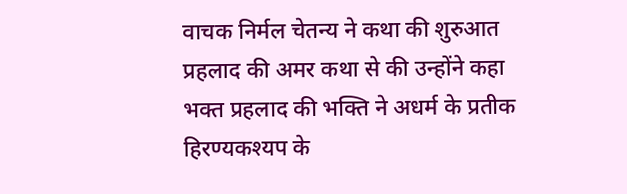वाचक निर्मल चेतन्य ने कथा की शुरुआत प्रहलाद की अमर कथा से की उन्होंने कहा भक्त प्रहलाद की भक्ति ने अधर्म के प्रतीक हिरण्यकश्यप के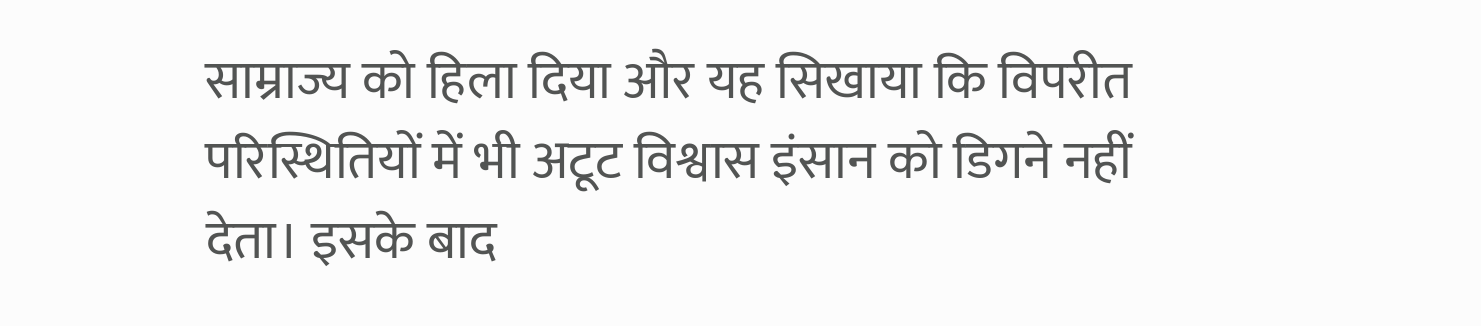साम्राज्य को हिला दिया और यह सिखाया कि विपरीत परिस्थितियों में भी अटूट विश्वास इंसान को डिगने नहीं देता। इसके बाद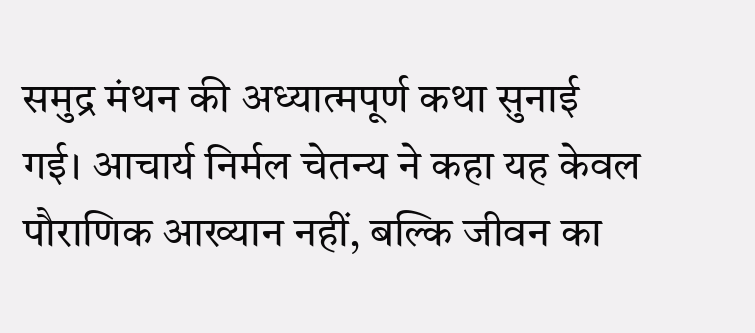समुद्र मंथन की अध्यात्मपूर्ण कथा सुनाई गई। आचार्य निर्मल चेतन्य ने कहा यह केवल पौराणिक आख्यान नहीं, बल्कि जीवन का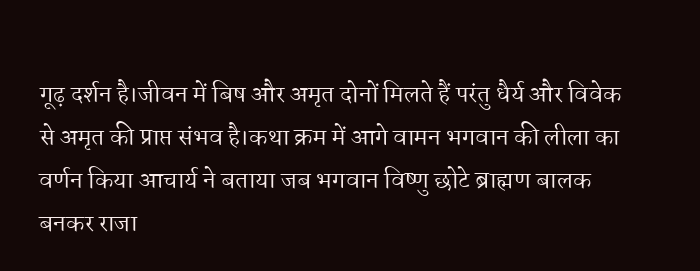गूढ़ दर्शन है।जीवन में बिष और अमृत दोनों मिलते हैं परंतु धैर्य और विवेक से अमृत की प्राप्त संभव है।कथा क्रम में आगे वामन भगवान की लीला का वर्णन किया आचार्य ने बताया जब भगवान विष्णु छोटे ब्राह्मण बालक बनकर राजा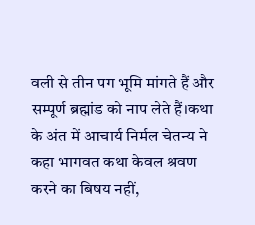वली से तीन पग भूमि मांगते हैं और सम्पूर्ण ब्रह्मांड को नाप लेते हैं।कथा के अंत में आचार्य निर्मल चेतन्य ने कहा भागवत कथा केवल श्रवण करने का बिषय नहीं,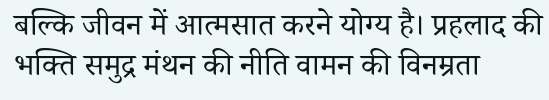बल्कि जीवन में आत्मसात करने योग्य है। प्रहलाद की भक्ति समुद्र मंथन की नीति वामन की विनम्रता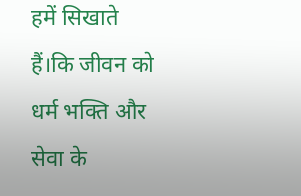हमें सिखाते हैं।कि जीवन को धर्म भक्ति और सेवा के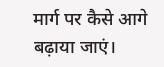मार्ग पर कैसे आगे बढ़ाया जाएं।